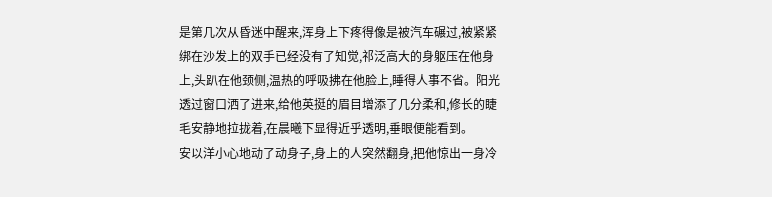是第几次从昏迷中醒来,浑身上下疼得像是被汽车碾过,被紧紧绑在沙发上的双手已经没有了知觉,祁泛高大的身躯压在他身上,头趴在他颈侧,温热的呼吸拂在他脸上,睡得人事不省。阳光透过窗口洒了进来,给他英挺的眉目增添了几分柔和,修长的睫毛安静地拉拢着,在晨曦下显得近乎透明,垂眼便能看到。
安以洋小心地动了动身子,身上的人突然翻身,把他惊出一身冷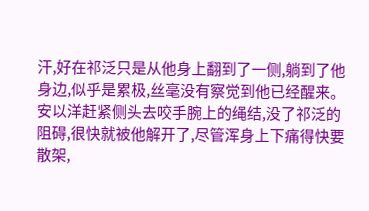汗,好在祁泛只是从他身上翻到了一侧,躺到了他身边,似乎是累极,丝毫没有察觉到他已经醒来。安以洋赶紧侧头去咬手腕上的绳结,没了祁泛的阻碍,很快就被他解开了,尽管浑身上下痛得快要散架,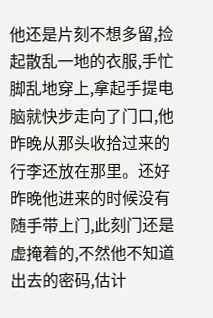他还是片刻不想多留,捡起散乱一地的衣服,手忙脚乱地穿上,拿起手提电脑就快步走向了门口,他昨晚从那头收拾过来的行李还放在那里。还好昨晚他进来的时候没有随手带上门,此刻门还是虚掩着的,不然他不知道出去的密码,估计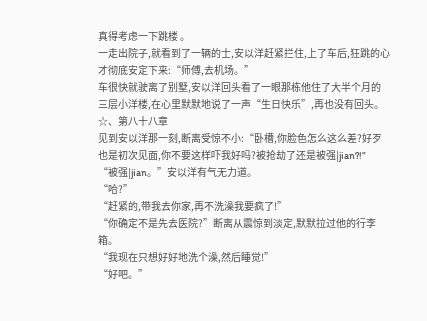真得考虑一下跳楼 。
一走出院子,就看到了一辆的士,安以洋赶紧拦住,上了车后,狂跳的心才彻底安定下来:“师傅,去机场。”
车很快就驶离了别墅,安以洋回头看了一眼那栋他住了大半个月的三层小洋楼,在心里默默地说了一声“生日快乐”,再也没有回头。
☆、第八十八章
见到安以洋那一刻,断离受惊不小:“卧槽,你脸色怎么这么差?好歹也是初次见面,你不要这样吓我好吗?被抢劫了还是被强|jian?!”
“被强|jian。”安以洋有气无力道。
“哈?”
“赶紧的,带我去你家,再不洗澡我要疯了!”
“你确定不是先去医院?”断离从震惊到淡定,默默拉过他的行李箱。
“我现在只想好好地洗个澡,然后睡觉!”
“好吧。”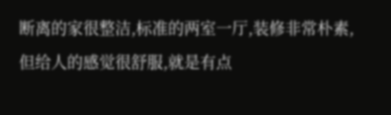断离的家很整洁,标准的两室一厅,装修非常朴素,但给人的感觉很舒服,就是有点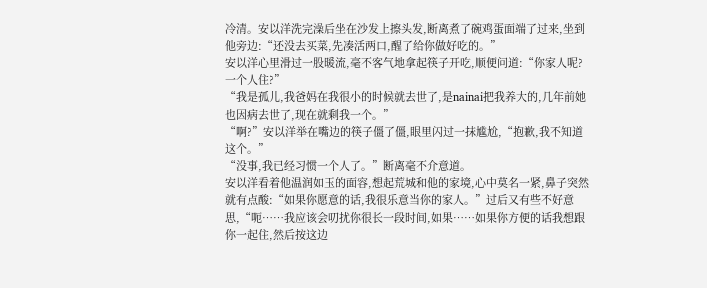冷清。安以洋洗完澡后坐在沙发上擦头发,断离煮了碗鸡蛋面端了过来,坐到他旁边:“还没去买菜,先凑活两口,醒了给你做好吃的。”
安以洋心里滑过一股暖流,毫不客气地拿起筷子开吃,顺便问道:“你家人呢?一个人住?”
“我是孤儿,我爸妈在我很小的时候就去世了,是nainai把我养大的,几年前她也因病去世了,现在就剩我一个。”
“啊?”安以洋举在嘴边的筷子僵了僵,眼里闪过一抹尴尬,“抱歉,我不知道这个。”
“没事,我已经习惯一个人了。”断离毫不介意道。
安以洋看着他温润如玉的面容,想起荒城和他的家境,心中莫名一紧,鼻子突然就有点酸:“如果你愿意的话,我很乐意当你的家人。”过后又有些不好意思,“呃……我应该会叨扰你很长一段时间,如果……如果你方便的话我想跟你一起住,然后按这边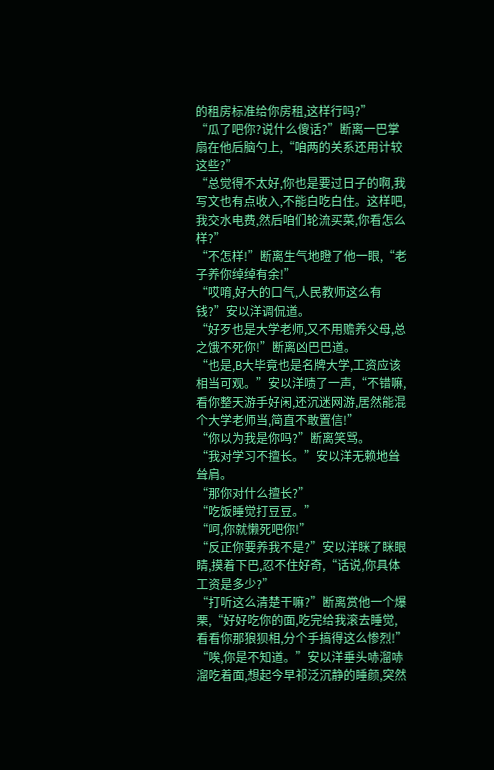的租房标准给你房租,这样行吗?”
“瓜了吧你?说什么傻话?”断离一巴掌扇在他后脑勺上,“咱两的关系还用计较这些?”
“总觉得不太好,你也是要过日子的啊,我写文也有点收入,不能白吃白住。这样吧,我交水电费,然后咱们轮流买菜,你看怎么样?”
“不怎样!”断离生气地瞪了他一眼,“老子养你绰绰有余!”
“哎唷,好大的口气,人民教师这么有钱?”安以洋调侃道。
“好歹也是大学老师,又不用赡养父母,总之饿不死你!”断离凶巴巴道。
“也是,B大毕竟也是名牌大学,工资应该相当可观。”安以洋啧了一声,“不错嘛,看你整天游手好闲,还沉迷网游,居然能混个大学老师当,简直不敢置信!”
“你以为我是你吗?”断离笑骂。
“我对学习不擅长。”安以洋无赖地耸耸肩。
“那你对什么擅长?”
“吃饭睡觉打豆豆。”
“呵,你就懒死吧你!”
“反正你要养我不是?”安以洋眯了眯眼睛,摸着下巴,忍不住好奇,“话说,你具体工资是多少?”
“打听这么清楚干嘛?”断离赏他一个爆栗,“好好吃你的面,吃完给我滚去睡觉,看看你那狼狈相,分个手搞得这么惨烈!”
“唉,你是不知道。”安以洋垂头哧溜哧溜吃着面,想起今早祁泛沉静的睡颜,突然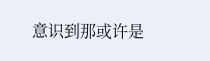意识到那或许是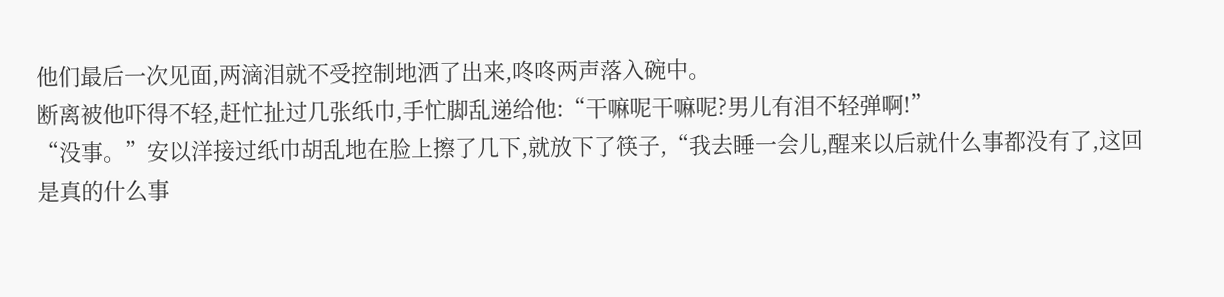他们最后一次见面,两滴泪就不受控制地洒了出来,咚咚两声落入碗中。
断离被他吓得不轻,赶忙扯过几张纸巾,手忙脚乱递给他:“干嘛呢干嘛呢?男儿有泪不轻弹啊!”
“没事。”安以洋接过纸巾胡乱地在脸上擦了几下,就放下了筷子,“我去睡一会儿,醒来以后就什么事都没有了,这回是真的什么事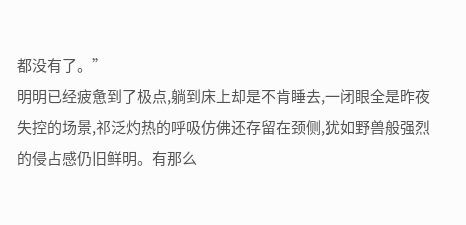都没有了。”
明明已经疲惫到了极点,躺到床上却是不肯睡去,一闭眼全是昨夜失控的场景,祁泛灼热的呼吸仿佛还存留在颈侧,犹如野兽般强烈的侵占感仍旧鲜明。有那么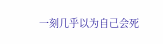一刻几乎以为自己会死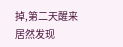掉,第二天醒来居然发现